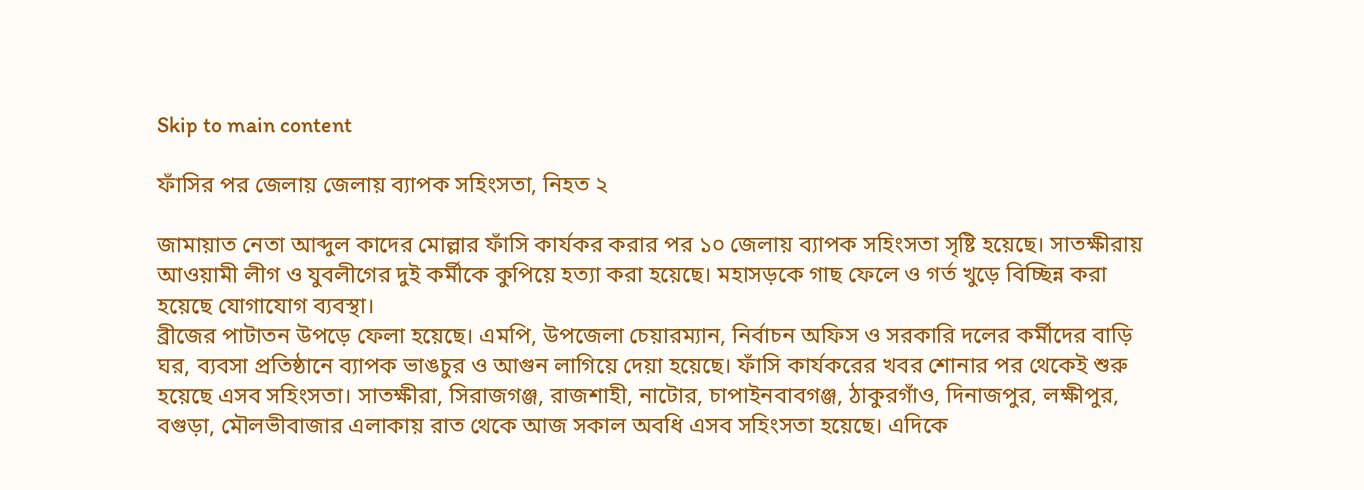Skip to main content

ফাঁসির পর জেলায় জেলায় ব্যাপক সহিংসতা, নিহত ২

জামায়াত নেতা আব্দুল কাদের মোল্লার ফাঁসি কার্যকর করার পর ১০ জেলায় ব্যাপক সহিংসতা সৃষ্টি হয়েছে। সাতক্ষীরায় আওয়ামী লীগ ও যুবলীগের দুই কর্মীকে কুপিয়ে হত্যা করা হয়েছে। মহাসড়কে গাছ ফেলে ও গর্ত খুড়ে বিচ্ছিন্ন করা হয়েছে যোগাযোগ ব্যবস্থা।
ব্রীজের পাটাতন উপড়ে ফেলা হয়েছে। এমপি, উপজেলা চেয়ারম্যান, নির্বাচন অফিস ও সরকারি দলের কর্মীদের বাড়ি ঘর, ব্যবসা প্রতিষ্ঠানে ব্যাপক ভাঙচুর ও আগুন লাগিয়ে দেয়া হয়েছে। ফাঁসি কার্যকরের খবর শোনার পর থেকেই শুরু হয়েছে এসব সহিংসতা। সাতক্ষীরা, সিরাজগঞ্জ, রাজশাহী, নাটোর, চাপাইনবাবগঞ্জ, ঠাকুরগাঁও, দিনাজপুর, লক্ষীপুর, বগুড়া, মৌলভীবাজার এলাকায় রাত থেকে আজ সকাল অবধি এসব সহিংসতা হয়েছে। এদিকে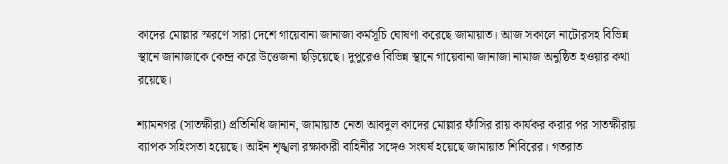কাদের মোল্লার স্মরণে সারা দেশে গায়েবানা জানাজা কর্মসূচি ঘোষণা করেছে জামায়াত। আজ সকালে নাটোরসহ বিভিন্ন স্থানে জানাজাকে কেন্দ্র করে উত্তেজনা ছড়িয়েছে। দুপুরেও বিভিন্ন স্থানে গায়েবানা জানাজা নামাজ অনুষ্ঠিত হওয়ার কথা রয়েছে।

শ্যামনগর (সাতক্ষীরা) প্রতিনিধি জানান, জামায়াত নেতা আবদুল কাদের মোল্লার ফাঁসির রায় কার্যকর করার পর সাতক্ষীরায় ব্যাপক সহিংসতা হয়েছে। আইন শৃঙ্খলা রক্ষাকারী বাহিনীর সঙ্গেও সংঘর্ষ হয়েছে জামায়াত শিবিরের। গতরাত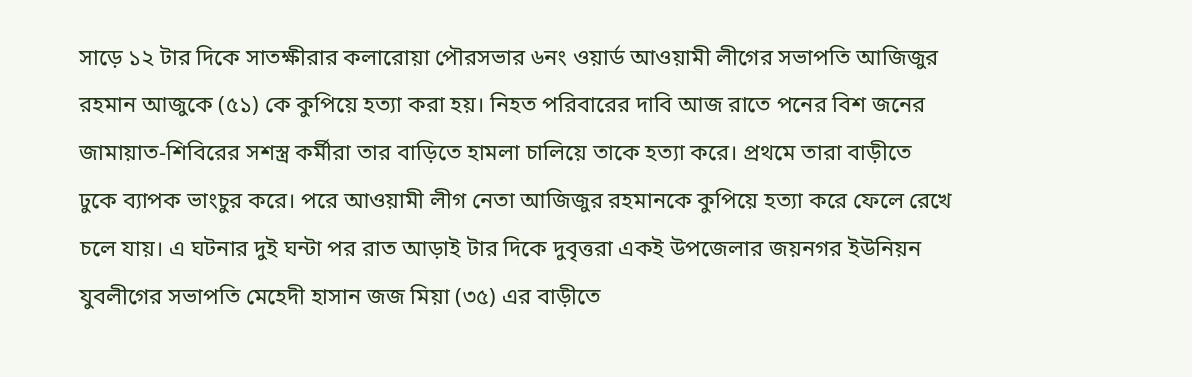সাড়ে ১২ টার দিকে সাতক্ষীরার কলারোয়া পৌরসভার ৬নং ওয়ার্ড আওয়ামী লীগের সভাপতি আজিজুর রহমান আজুকে (৫১) কে কুপিয়ে হত্যা করা হয়। নিহত পরিবারের দাবি আজ রাতে পনের বিশ জনের জামায়াত-শিবিরের সশস্ত্র কর্মীরা তার বাড়িতে হামলা চালিয়ে তাকে হত্যা করে। প্রথমে তারা বাড়ীতে ঢুকে ব্যাপক ভাংচুর করে। পরে আওয়ামী লীগ নেতা আজিজুর রহমানকে কুপিয়ে হত্যা করে ফেলে রেখে চলে যায়। এ ঘটনার দুই ঘন্টা পর রাত আড়াই টার দিকে দুবৃত্তরা একই উপজেলার জয়নগর ইউনিয়ন যুবলীগের সভাপতি মেহেদী হাসান জজ মিয়া (৩৫) এর বাড়ীতে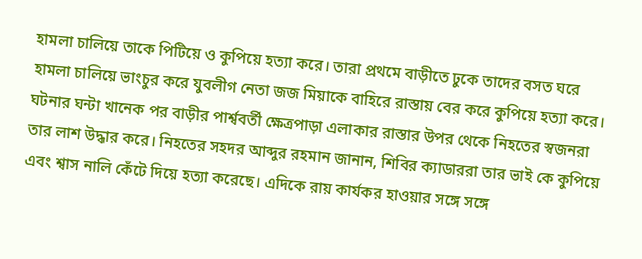হামলা চালিয়ে তাকে পিটিয়ে ও কুপিয়ে হত্যা করে। তারা প্রথমে বাড়ীতে ঢুকে তাদের বসত ঘরে হামলা চালিয়ে ভাংচুর করে যুবলীগ নেতা জজ মিয়াকে বাহিরে রাস্তায় বের করে কুপিয়ে হত্যা করে। ঘটনার ঘন্টা খানেক পর বাড়ীর পার্শ্ববর্তী ক্ষেত্রপাড়া এলাকার রাস্তার উপর থেকে নিহতের স্বজনরা তার লাশ উদ্ধার করে। নিহতের সহদর আব্দুর রহমান জানান, শিবির ক্যাডাররা তার ভাই কে কুপিয়ে এবং শ্বাস নালি কেঁটে দিয়ে হত্যা করেছে। এদিকে রায় কার্যকর হাওয়ার সঙ্গে সঙ্গে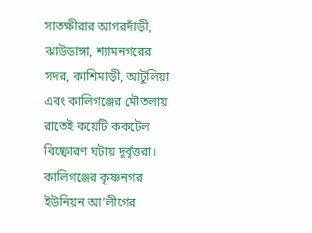সাতক্ষীরার আগরদাঁড়ী, ঝাউডাঙ্গা, শ্যামনগরের সদর, কাশিমাড়ী, আটুলিয়া এবং কালিগঞ্জের মৌতলায় রাতেই কয়েটি ককটেল বিষ্ফোরণ ঘটায় দূর্বৃত্তরা। কালিগঞ্জের কৃষ্ণনগর ইউনিয়ন আ’লীগের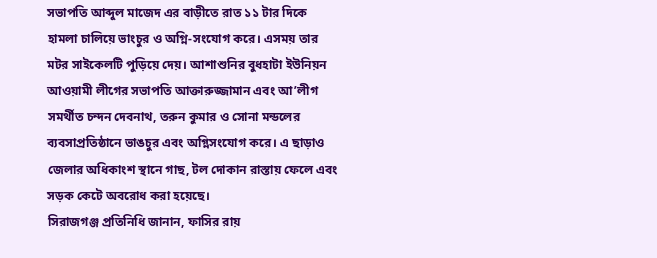সভাপতি আব্দুল মাজেদ এর বাড়ীতে রাত ১১ টার দিকে হামলা চালিয়ে ভাংচুর ও অগ্নি-সংযোগ করে। এসময় তার মটর সাইকেলটি পুড়িয়ে দেয়। আশাশুনির বুধহাটা ইউনিয়ন আওয়ামী লীগের সভাপতি আক্তারুজ্জামান এবং আ’লীগ সমর্থীত চন্দন দেবনাথ, তরুন কুমার ও সোনা মন্ডলের ব্যবসাপ্রতিষ্ঠানে ভাঙচুর এবং অগ্নিসংযোগ করে। এ ছাড়াও জেলার অধিকাংশ স্থানে গাছ, টল দোকান রাস্তায় ফেলে এবং সড়ক কেটে অবরোধ করা হয়েছে।
সিরাজগঞ্জ প্রতিনিধি জানান, ফাসির রায়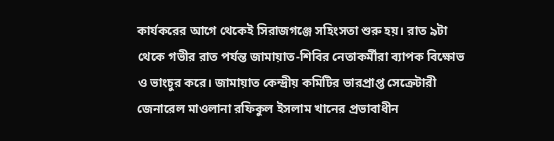কার্যকরের আগে থেকেই সিরাজগঞ্জে সহিংসতা শুরু হয়। রাত ৯টা থেকে গভীর রাত পর্যন্ত জামায়াত-শিবির নেতাকর্মীরা ব্যাপক বিক্ষোভ ও ভাংচুর করে। জামায়াত কেন্দ্রীয় কমিটির ভারপ্রাপ্ত সেক্রেটারী জেনারেল মাওলানা রফিকুল ইসলাম খানের প্রভাবাধীন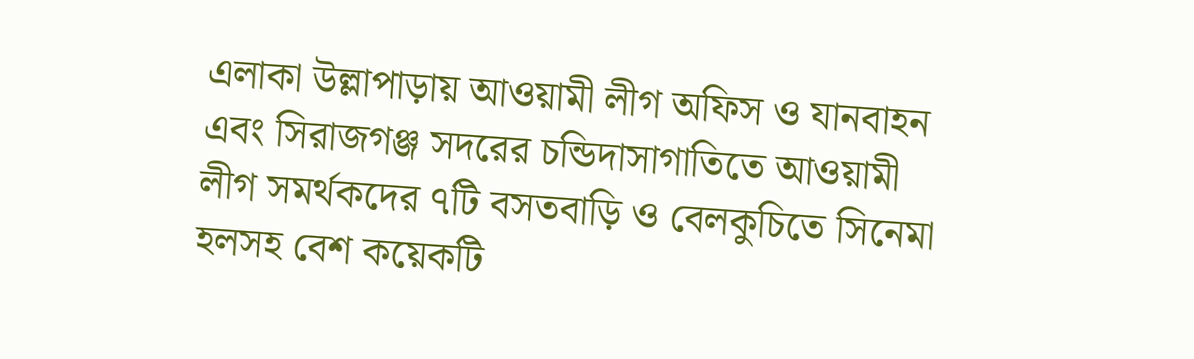এলাকা উল্লাপাড়ায় আওয়ামী লীগ অফিস ও যানবাহন এবং সিরাজগঞ্জ সদরের চন্ডিদাসাগাতিতে আওয়ামী লীগ সমর্থকদের ৭টি বসতবাড়ি ও বেলকুচিতে সিনেমা হলসহ বেশ কয়েকটি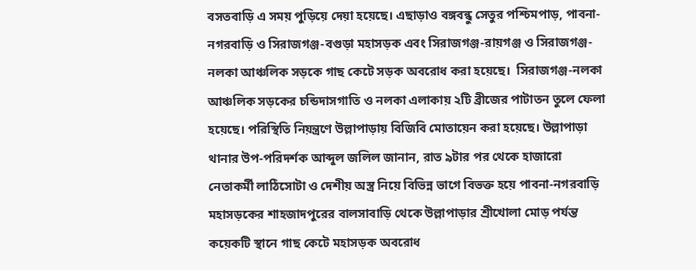বসতবাড়ি এ সময় পুড়িয়ে দেয়া হয়েছে। এছাড়াও বঙ্গবন্ধু সেতুর পশ্চিমপাড়, পাবনা-নগরবাড়ি ও সিরাজগঞ্জ-বগুড়া মহাসড়ক এবং সিরাজগঞ্জ-রায়গঞ্জ ও সিরাজগঞ্জ-নলকা আঞ্চলিক সড়কে গাছ কেটে সড়ক অবরোধ করা হয়েছে।  সিরাজগঞ্জ-নলকা আঞ্চলিক সড়কের চন্ডিদাসগাতি ও নলকা এলাকায় ২টি ব্রীজের পাটাতন তুলে ফেলা হয়েছে। পরিস্থিতি নিয়ন্ত্রণে উল্লাপাড়ায় বিজিবি মোতায়েন করা হয়েছে। উল্লাপাড়া থানার উপ-পরিদর্শক আব্দুল জলিল জানান, রাত ৯টার পর থেকে হাজারো নেতাকর্মী লাঠিসোটা ও দেশীয় অস্ত্র নিয়ে বিভিন্ন ভাগে বিভক্ত হয়ে পাবনা-নগরবাড়ি মহাসড়কের শাহজাদপুরের বালসাবাড়ি থেকে উল্লাপাড়ার শ্রীখোলা মোড় পর্যন্ত কয়েকটি স্থানে গাছ কেটে মহাসড়ক অবরোধ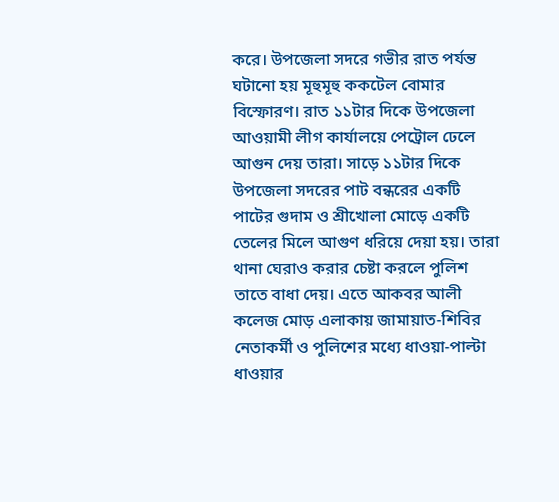করে। উপজেলা সদরে গভীর রাত পর্যন্ত ঘটানো হয় মূহুমূহু ককটেল বোমার বিস্ফোরণ। রাত ১১টার দিকে উপজেলা আওয়ামী লীগ কার্যালয়ে পেট্রোল ঢেলে আগুন দেয় তারা। সাড়ে ১১টার দিকে উপজেলা সদরের পাট বন্ধরের একটি পাটের গুদাম ও শ্রীখোলা মোড়ে একটি তেলের মিলে আগুণ ধরিয়ে দেয়া হয়। তারা থানা ঘেরাও করার চেষ্টা করলে পুলিশ তাতে বাধা দেয়। এতে আকবর আলী কলেজ মোড় এলাকায় জামায়াত-শিবির নেতাকর্মী ও পুলিশের মধ্যে ধাওয়া-পাল্টা ধাওয়ার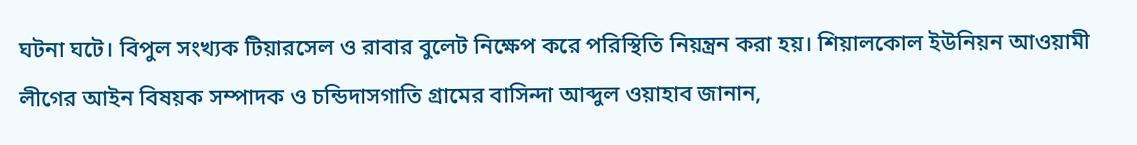ঘটনা ঘটে। বিপুল সংখ্যক টিয়ারসেল ও রাবার বুলেট নিক্ষেপ করে পরিস্থিতি নিয়ন্ত্রন করা হয়। শিয়ালকোল ইউনিয়ন আওয়ামী লীগের আইন বিষয়ক সম্পাদক ও চন্ডিদাসগাতি গ্রামের বাসিন্দা আব্দুল ওয়াহাব জানান,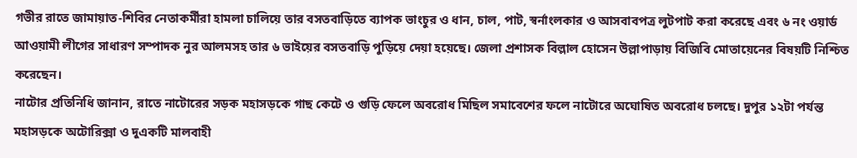গভীর রাতে জামায়াত-শিবির নেতাকর্মীরা হামলা চালিয়ে তার বসতবাড়িতে ব্যাপক ভাংচুর ও ধান, চাল, পাট, স্বর্নাংলকার ও আসবাবপত্র লুটপাট করা করেছে এবং ৬ নং ওয়ার্ড আওয়ামী লীগের সাধারণ সম্পাদক নুর আলমসহ তার ৬ ভাইয়ের বসতবাড়ি পুড়িয়ে দেয়া হয়েছে। জেলা প্রশাসক বিল্লাল হোসেন উল্লাপাড়ায় বিজিবি মোতায়েনের বিষয়টি নিশ্চিত করেছেন।
নাটোর প্রতিনিধি জানান, রাতে নাটোরের সড়ক মহাসড়কে গাছ কেটে ও গুড়ি ফেলে অবরোধ মিছিল সমাবেশের ফলে নাটোরে অঘোষিত অবরোধ চলছে। দুপুর ১২টা পর্যন্ত মহাসড়কে অটোরিক্সা ও দুএকটি মালবাহী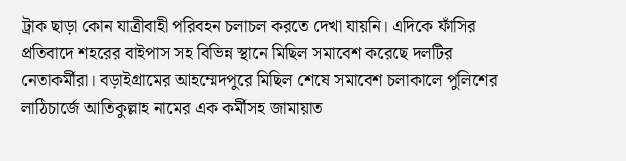ট্রাক ছাড়া কোন যাত্রীবাহী পরিবহন চলাচল করতে দেখা যায়নি। এদিকে ফাঁসির প্রতিবাদে শহরের বাইপাস সহ বিভিন্ন স্থানে মিছিল সমাবেশ করেছে দলটির নেতাকর্মীরা। বড়াইগ্রামের আহম্মেদপুরে মিছিল শেষে সমাবেশ চলাকালে পুলিশের লাঠিচার্জে আতিকুল্লাহ নামের এক কর্মীসহ জামায়াত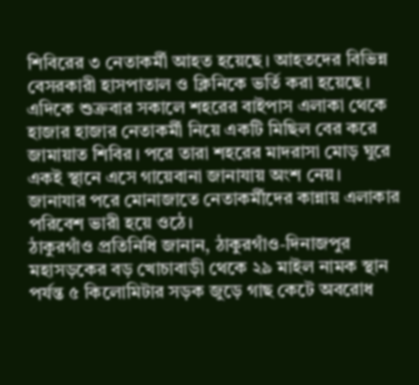শিবিরের ৩ নেতাকর্মী আহত হয়েছে। আহতদের বিভিন্ন বেসরকারী হাসপাতাল ও ক্লিনিকে ভর্তি করা হয়েছে। এদিকে শুক্রবার সকালে শহরের বাইপাস এলাকা থেকে হাজার হাজার নেতাকর্মী নিয়ে একটি মিছিল বের করে জামায়াত শিবির। পরে তারা শহরের মাদরাসা মোড় ঘুরে একই স্থানে এসে গায়েবানা জানাযায় অংশ নেয়। জানাযার পরে মোনাজাতে নেতাকর্মীদের কান্নায় এলাকার পরিবেশ ভারী হয়ে ওঠে।
ঠাকুরগাঁও প্রতিনিধি জানান, ঠাকুরগাঁও-দিনাজপুর মহাসড়কের বড় খোচাবাড়ী থেকে ২৯ মাইল নামক স্থান পর্যন্ত ৫ কিলোমিটার সড়ক জুড়ে গাছ কেটে অবরোধ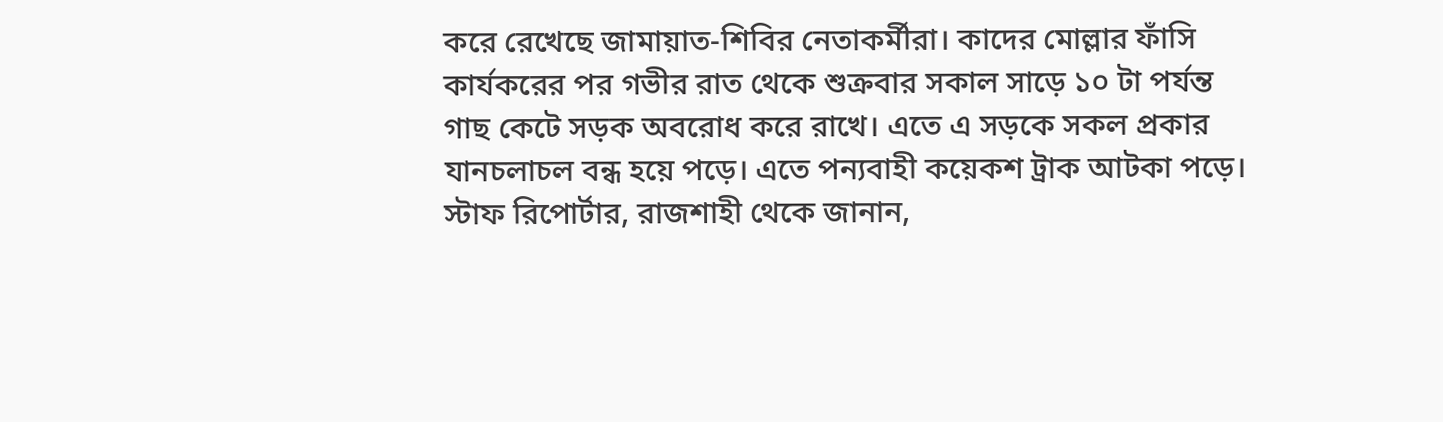করে রেখেছে জামায়াত-শিবির নেতাকর্মীরা। কাদের মোল্লার ফাঁসি কার্যকরের পর গভীর রাত থেকে শুক্রবার সকাল সাড়ে ১০ টা পর্যন্ত গাছ কেটে সড়ক অবরোধ করে রাখে। এতে এ সড়কে সকল প্রকার যানচলাচল বন্ধ হয়ে পড়ে। এতে পন্যবাহী কয়েকশ ট্রাক আটকা পড়ে।
স্টাফ রিপোর্টার, রাজশাহী থেকে জানান,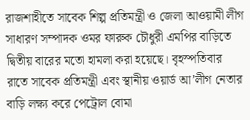রাজশাহীতে সাবেক শিল্প প্রতিমন্ত্রী ও জেলা আওয়ামী লীগ সাধারণ সম্পাদক ওমর ফারুক চৌধুরী এমপির বাড়িতে দ্বিতীয় বারের মতো হামলা করা হয়েছে। বৃহস্পতিবার রাতে সাবেক প্রতিমন্ত্রী এবং স্থানীয় ওয়ার্ড আ’লীগ নেতার বাড়ি লক্ষ্য করে পেট্রোল বোমা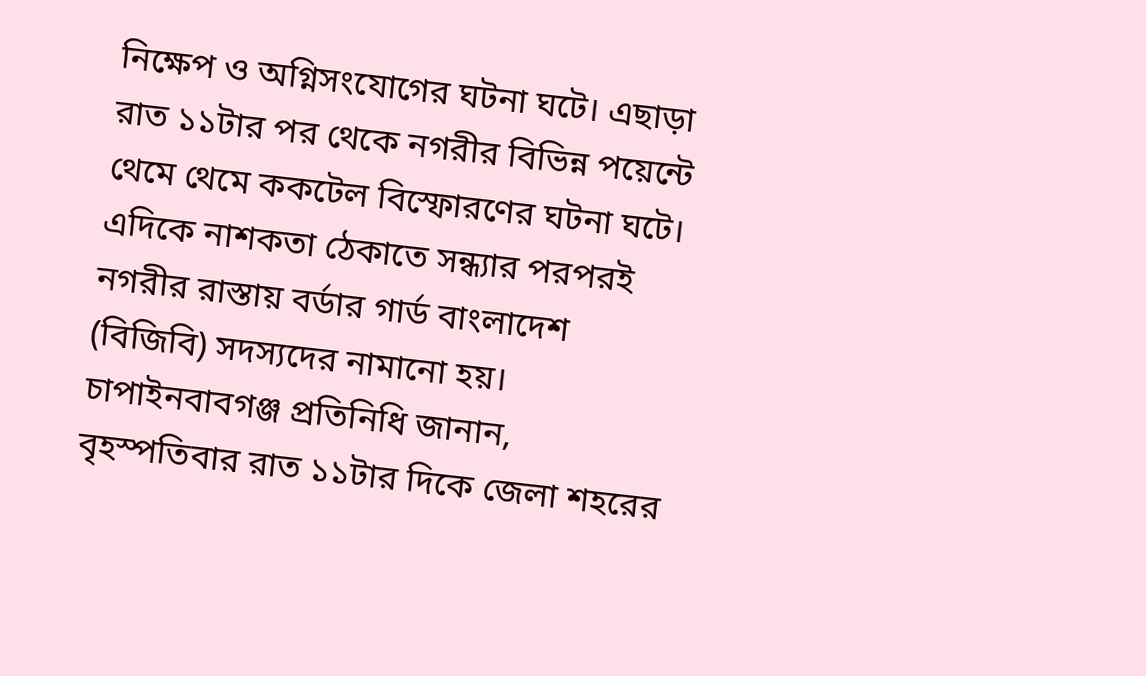নিক্ষেপ ও অগ্নিসংযোগের ঘটনা ঘটে। এছাড়া রাত ১১টার পর থেকে নগরীর বিভিন্ন পয়েন্টে থেমে থেমে ককটেল বিস্ফোরণের ঘটনা ঘটে। এদিকে নাশকতা ঠেকাতে সন্ধ্যার পরপরই নগরীর রাস্তায় বর্ডার গার্ড বাংলাদেশ (বিজিবি) সদস্যদের নামানো হয়।
চাপাইনবাবগঞ্জ প্রতিনিধি জানান, বৃহস্পতিবার রাত ১১টার দিকে জেলা শহরের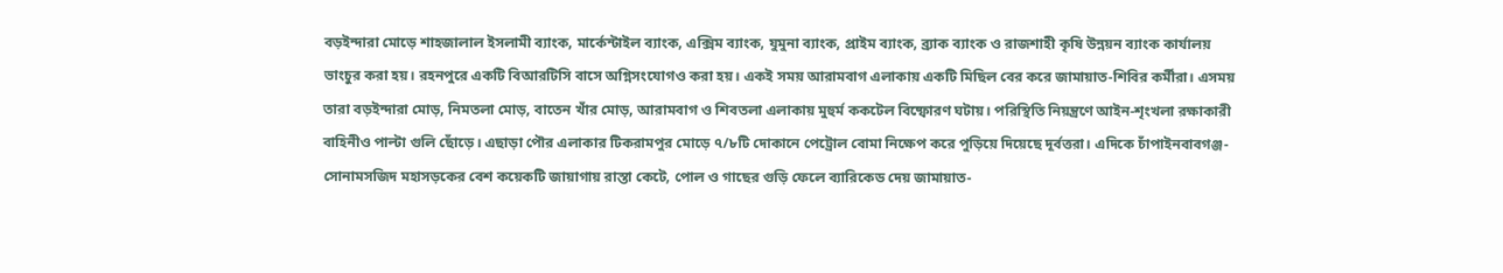বড়ইন্দারা মোড়ে শাহজালাল ইসলামী ব্যাংক, মার্কেন্টাইল ব্যাংক, এক্সিম ব্যাংক, যুমুনা ব্যাংক, প্রাইম ব্যাংক, ব্র্যাক ব্যাংক ও রাজশাহী কৃষি উন্নয়ন ব্যাংক কার্যালয় ভাংচুর করা হয়। রহনপুরে একটি বিআরটিসি বাসে অগ্নিসংযোগও করা হয়। একই সময় আরামবাগ এলাকায় একটি মিছিল বের করে জামায়াত-শিবির কর্মীরা। এসময় তারা বড়ইন্দারা মোড়, নিমতলা মোড়, বাতেন খাঁর মোড়, আরামবাগ ও শিবতলা এলাকায় মুহুর্ম ককটেল বিষ্ফোরণ ঘটায়। পরিস্থিতি নিয়ন্ত্রণে আইন-শৃংখলা রক্ষাকারী বাহিনীও পাল্টা গুলি ছোঁড়ে। এছাড়া পৌর এলাকার টিকরামপুর মোড়ে ৭/৮টি দোকানে পেট্রোল বোমা নিক্ষেপ করে পুড়িয়ে দিয়েছে দূর্বত্তরা। এদিকে চাঁপাইনবাবগঞ্জ-সোনামসজিদ মহাসড়কের বেশ কয়েকটি জায়াগায় রাস্তা কেটে, পোল ও গাছের গুড়ি ফেলে ব্যারিকেড দেয় জামায়াত-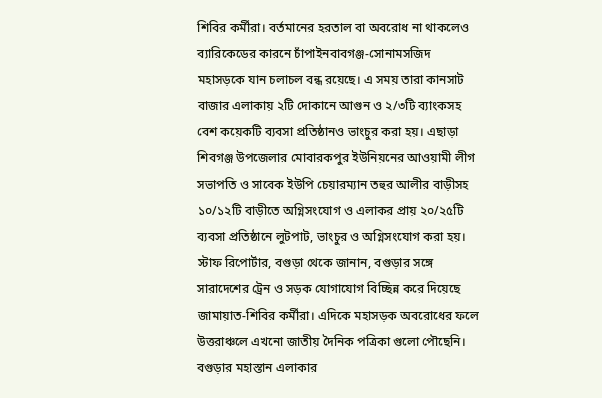শিবির কর্মীরা। বর্তমানের হরতাল বা অবরোধ না থাকলেও ব্যারিকেডের কারনে চাঁপাইনবাবগঞ্জ-সোনামসজিদ মহাসড়কে যান চলাচল বন্ধ রয়েছে। এ সময় তারা কানসাট বাজার এলাকায় ২টি দোকানে আগুন ও ২/৩টি ব্যাংকসহ বেশ কয়েকটি ব্যবসা প্রতিষ্ঠানও ভাংচুর করা হয়। এছাড়া শিবগঞ্জ উপজেলার মোবারকপুর ইউনিয়নের আওয়ামী লীগ সভাপতি ও সাবেক ইউপি চেয়ারম্যান তহুর আলীর বাড়ীসহ ১০/১২টি বাড়ীতে অগ্নিসংযোগ ও এলাকর প্রায় ২০/২৫টি ব্যবসা প্রতিষ্ঠানে লুটপাট, ভাংচুর ও অগ্নিসংযোগ করা হয়।
স্টাফ রিপোর্টার, বগুড়া থেকে জানান, বগুড়ার সঙ্গে সারাদেশের ট্রেন ও সড়ক যোগাযোগ বিচ্ছিন্ন করে দিয়েছে জামায়াত-শিবির কর্মীরা। এদিকে মহাসড়ক অবরোধের ফলে উত্তরাঞ্চলে এখনো জাতীয় দৈনিক পত্রিকা গুলো পৌছেনি। বগুড়ার মহাস্তান এলাকার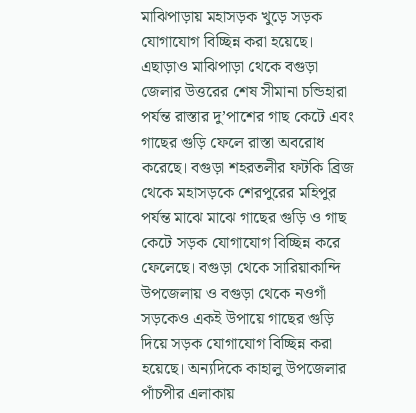মাঝিপাড়ায় মহাসড়ক খুড়ে সড়ক যোগাযোগ বিচ্ছিন্ন করা হয়েছে। এছাড়াও মাঝিপাড়া থেকে বগুড়া জেলার উত্তরের শেষ সীমানা চন্ডিহারা পর্যন্ত রাস্তার দু’পাশের গাছ কেটে এবং গাছের গুড়ি ফেলে রাস্তা অবরোধ করেছে। বগুড়া শহরতলীর ফটকি ব্রিজ থেকে মহাসড়কে শেরপুরের মহিপুর পর্যন্ত মাঝে মাঝে গাছের গুড়ি ও গাছ কেটে সড়ক যোগাযোগ বিচ্ছিন্ন করে ফেলেছে। বগুড়া থেকে সারিয়াকান্দি উপজেলায় ও বগুড়া থেকে নওগাঁ সড়কেও একই উপায়ে গাছের গুড়ি দিয়ে সড়ক যোগাযোগ বিচ্ছিন্ন করা হয়েছে। অন্যদিকে কাহালু উপজেলার পাঁচপীর এলাকায়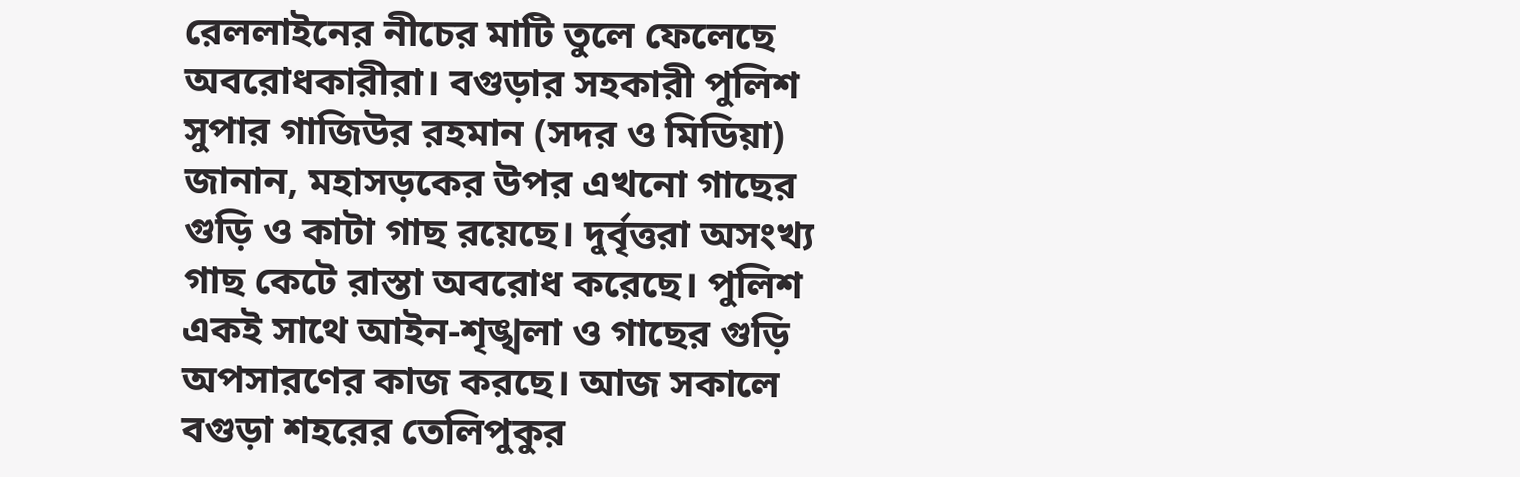রেললাইনের নীচের মাটি তুলে ফেলেছে অবরোধকারীরা। বগুড়ার সহকারী পুলিশ সুপার গাজিউর রহমান (সদর ও মিডিয়া) জানান, মহাসড়কের উপর এখনো গাছের গুড়ি ও কাটা গাছ রয়েছে। দুর্বৃত্তরা অসংখ্য গাছ কেটে রাস্তা অবরোধ করেছে। পুলিশ একই সাথে আইন-শৃঙ্খলা ও গাছের গুড়ি অপসারণের কাজ করছে। আজ সকালে বগুড়া শহরের তেলিপুকুর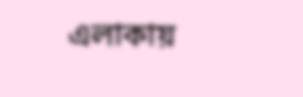এলাকায়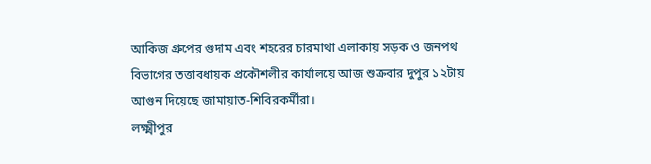আকিজ গ্রুপের গুদাম এবং শহরের চারমাথা এলাকায় সড়ক ও জনপথ বিভাগের তত্তাবধায়ক প্রকৌশলীর কার্যালয়ে আজ শুক্রবার দুপুর ১২টায় আগুন দিয়েছে জামায়াত-শিবিরকর্মীরা।
লক্ষ্মীপুর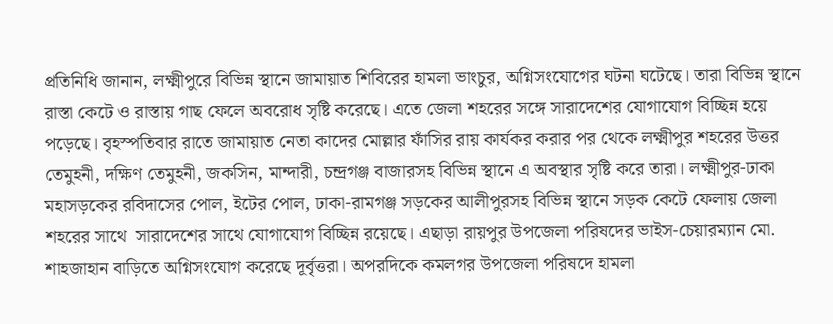প্রতিনিধি জানান, লক্ষ্মীপুরে বিভিন্ন স্থানে জামায়াত শিবিরের হামলা ভাংচুর, অগ্নিসংযোগের ঘটনা ঘটেছে। তারা বিভিন্ন স্থানে রাস্তা কেটে ও রাস্তায় গাছ ফেলে অবরোধ সৃষ্টি করেছে। এতে জেলা শহরের সঙ্গে সারাদেশের যোগাযোগ বিচ্ছিন্ন হয়ে পড়েছে। বৃহস্পতিবার রাতে জামায়াত নেতা কাদের মোল্লার ফাঁসির রায় কার্যকর করার পর থেকে লক্ষ্মীপুর শহরের উত্তর তেমুহনী, দক্ষিণ তেমুহনী, জকসিন, মান্দারী, চন্দ্রগঞ্জ বাজারসহ বিভিন্ন স্থানে এ অবস্থার সৃষ্টি করে তারা। লক্ষ্মীপুর-ঢাকা মহাসড়কের রবিদাসের পোল, ইটের পোল, ঢাকা-রামগঞ্জ সড়কের আলীপুরসহ বিভিন্ন স্থানে সড়ক কেটে ফেলায় জেলা শহরের সাথে  সারাদেশের সাথে যোগাযোগ বিচ্ছিন্ন রয়েছে। এছাড়া রায়পুর উপজেলা পরিষদের ভাইস-চেয়ারম্যান মো. শাহজাহান বাড়িতে অগ্নিসংযোগ করেছে দূর্বৃত্তরা। অপরদিকে কমলগর উপজেলা পরিষদে হামলা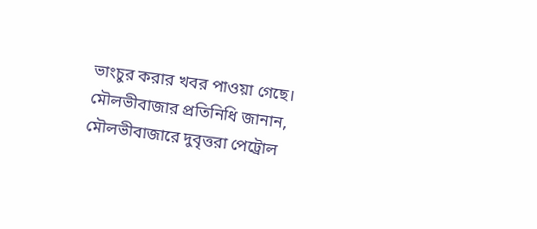ভাংচুর করার খবর পাওয়া গেছে।
মৌলভীবাজার প্রতিনিধি জানান, মৌলভীবাজারে দুবৃত্তরা পেট্রোল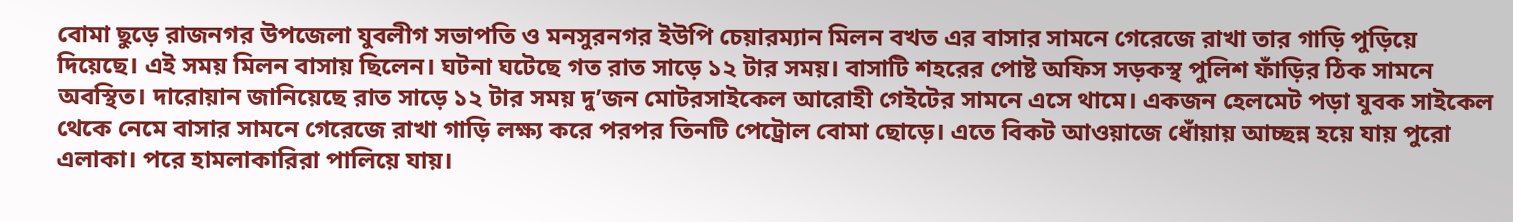বোমা ছুড়ে রাজনগর উপজেলা যুবলীগ সভাপতি ও মনসুরনগর ইউপি চেয়ারম্যান মিলন বখত এর বাসার সামনে গেরেজে রাখা তার গাড়ি পুড়িয়ে দিয়েছে। এই সময় মিলন বাসায় ছিলেন। ঘটনা ঘটেছে গত রাত সাড়ে ১২ টার সময়। বাসাটি শহরের পোষ্ট অফিস সড়কস্থ পুলিশ ফাঁড়ির ঠিক সামনে অবস্থিত। দারোয়ান জানিয়েছে রাত সাড়ে ১২ টার সময় দু’জন মোটরসাইকেল আরোহী গেইটের সামনে এসে থামে। একজন হেলমেট পড়া যুবক সাইকেল থেকে নেমে বাসার সামনে গেরেজে রাখা গাড়ি লক্ষ্য করে পরপর তিনটি পেট্রোল বোমা ছোড়ে। এতে বিকট আওয়াজে ধোঁয়ায় আচ্ছন্ন হয়ে যায় পুরো এলাকা। পরে হামলাকারিরা পালিয়ে যায়।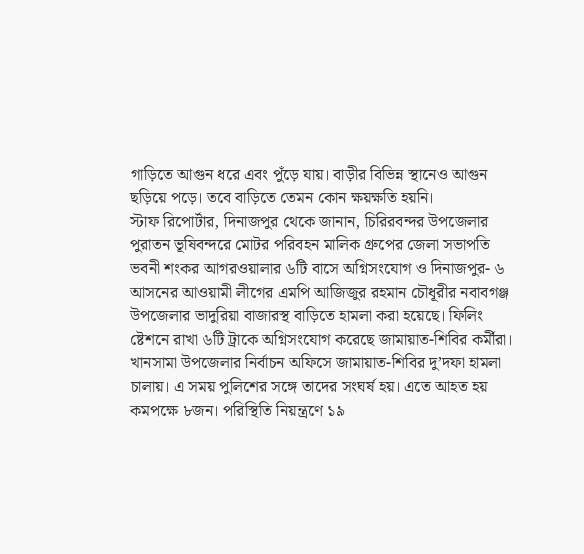গাড়িতে আগুন ধরে এবং পুঁড়ে যায়। বাড়ীর বিভিন্ন স্থানেও আগুন ছড়িয়ে পড়ে। তবে বাড়িতে তেমন কোন ক্ষয়ক্ষতি হয়নি।
স্টাফ রিপোর্টার, দিনাজপুর থেকে জানান, চিরিরবন্দর উপজেলার পুরাতন ভূষিবন্দরে মোটর পরিবহন মালিক গ্রুপের জেলা সভাপতি ভবনী শংকর আগরওয়ালার ৬টি বাসে অগ্নিসংযোগ ও দিনাজপুর- ৬ আসনের আওয়ামী লীগের এমপি আজিজুর রহমান চৌধূরীর নবাবগঞ্জ উপজেলার ভাদুরিয়া বাজারস্থ বাড়িতে হামলা করা হয়েছে। ফিলিং ষ্টেশনে রাখা ৬টি ট্রাকে অগ্নিসংযোগ করেছে জামায়াত-শিবির কর্মীরা। খানসামা উপজেলার নির্বাচন অফিসে জামায়াত-শিবির দু’দফা হামলা চালায়। এ সময় পুলিশের সঙ্গে তাদের সংঘর্ষ হয়। এতে আহত হয় কমপক্ষে ৮জন। পরিস্থিতি নিয়ন্ত্রণে ১৯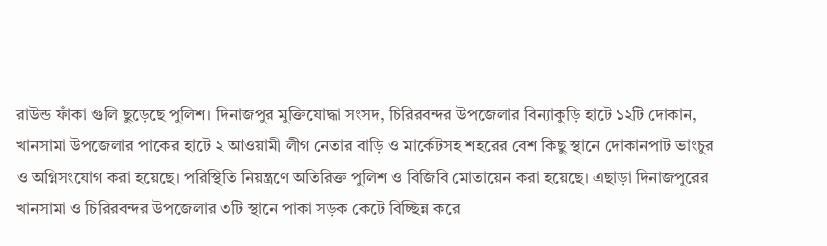রাউন্ড ফাঁকা গুলি ছুড়েছে পুলিশ। দিনাজপুর মুক্তিযোদ্ধা সংসদ, চিরিরবন্দর উপজেলার বিন্যাকুড়ি হাটে ১২টি দোকান, খানসামা উপজেলার পাকের হাটে ২ আওয়ামী লীগ নেতার বাড়ি ও মার্কেটসহ শহরের বেশ কিছু স্থানে দোকানপাট ভাংচুর ও অগ্নিসংযোগ করা হয়েছে। পরিস্থিতি নিয়ন্ত্রণে অতিরিক্ত পুলিশ ও বিজিবি মোতায়েন করা হয়েছে। এছাড়া দিনাজপুরের খানসামা ও চিরিরবন্দর উপজেলার ৩টি স্থানে পাকা সড়ক কেটে বিচ্ছিন্ন করে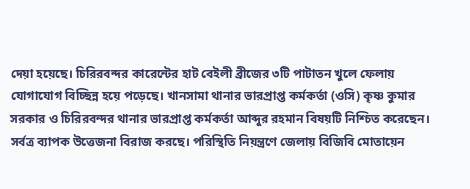দেয়া হয়েছে। চিরিরবন্দর কারেন্টের হাট বেইলী ব্রীজের ৩টি পাটাতন খুলে ফেলায় যোগাযোগ বিচ্ছিন্ন হয়ে পড়েছে। খানসামা থানার ভারপ্রাপ্ত কর্মকর্তা (ওসি) কৃষ্ণ কুমার সরকার ও চিরিরবন্দর থানার ভারপ্রাপ্ত কর্মকর্তা আব্দুর রহমান বিষয়টি নিশ্চিত করেছেন। সর্বত্র ব্যাপক উত্তেজনা বিরাজ করছে। পরিস্থিতি নিয়ন্ত্রণে জেলায় বিজিবি মোতায়েন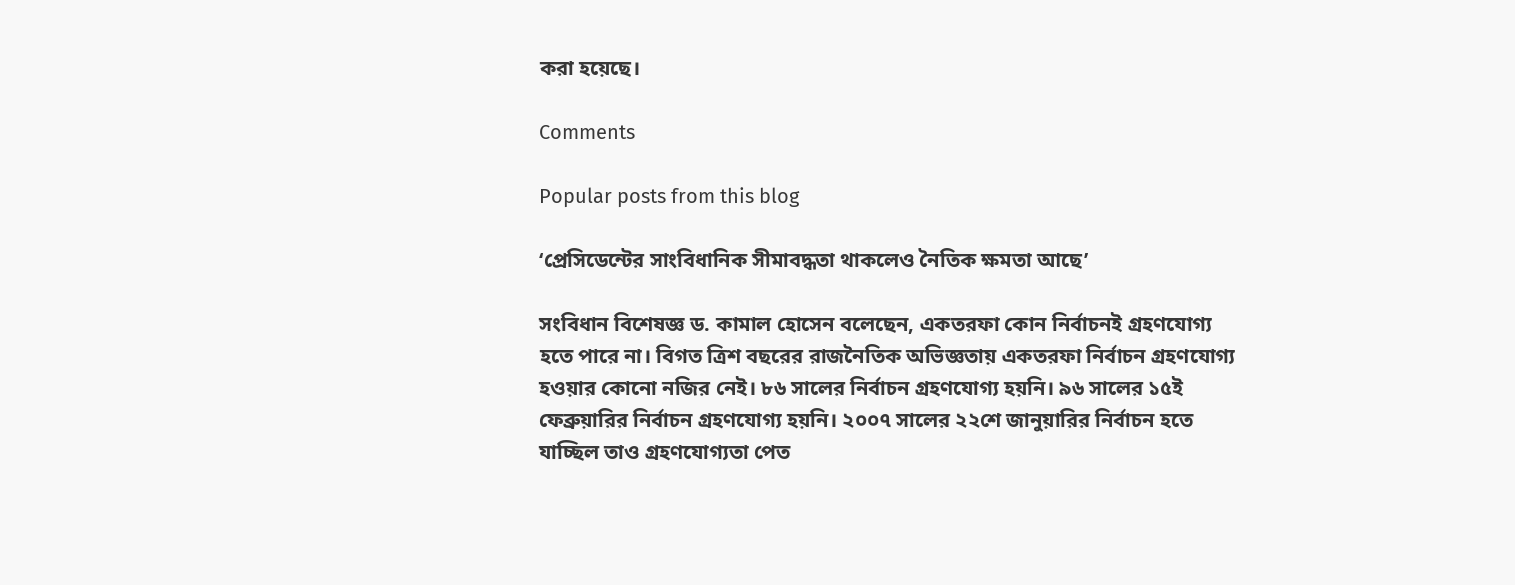করা হয়েছে।

Comments

Popular posts from this blog

‘প্রেসিডেন্টের সাংবিধানিক সীমাবদ্ধতা থাকলেও নৈতিক ক্ষমতা আছে’

সংবিধান বিশেষজ্ঞ ড. কামাল হোসেন বলেছেন, একতরফা কোন নির্বাচনই গ্রহণযোগ্য হতে পারে না। বিগত ত্রিশ বছরের রাজনৈতিক অভিজ্ঞতায় একতরফা নির্বাচন গ্রহণযোগ্য হওয়ার কোনো নজির নেই। ৮৬ সালের নির্বাচন গ্রহণযোগ্য হয়নি। ৯৬ সালের ১৫ই ফেব্রুয়ারির নির্বাচন গ্রহণযোগ্য হয়নি। ২০০৭ সালের ২২শে জানুয়ারির নির্বাচন হতে যাচ্ছিল তাও গ্রহণযোগ্যতা পেত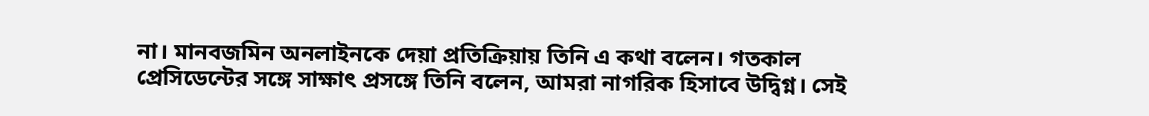না। মানবজমিন অনলাইনকে দেয়া প্রতিক্রিয়ায় তিনি এ কথা বলেন। গতকাল প্রেসিডেন্টের সঙ্গে সাক্ষাৎ প্রসঙ্গে তিনি বলেন, আমরা নাগরিক হিসাবে উদ্বিগ্ন। সেই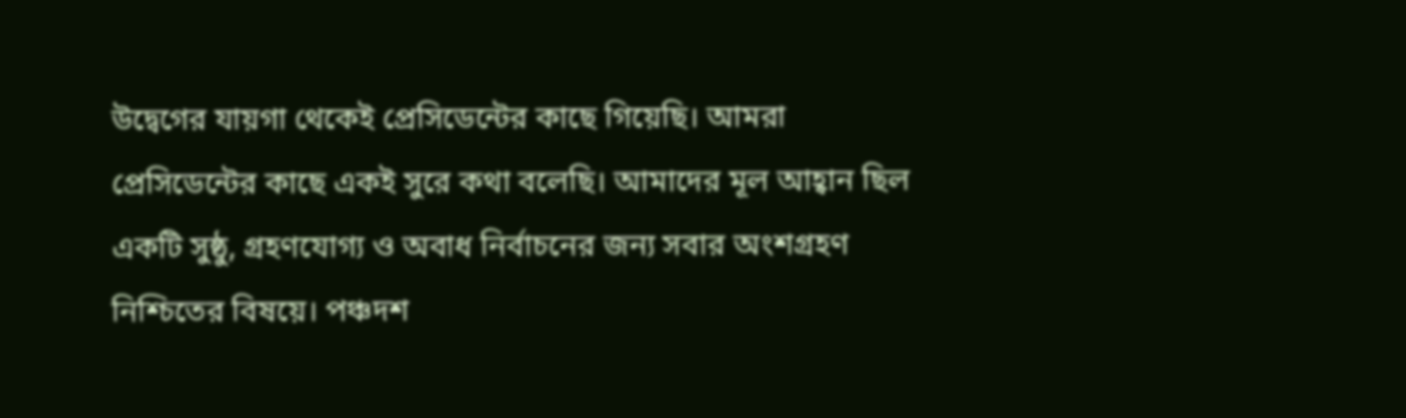উদ্বেগের যায়গা থেকেই প্রেসিডেন্টের কাছে গিয়েছি। আমরা প্রেসিডেন্টের কাছে একই সুরে কথা বলেছি। আমাদের মূল আহ্বান ছিল একটি সুষ্ঠু, গ্রহণযোগ্য ও অবাধ নির্বাচনের জন্য সবার অংশগ্রহণ নিশ্চিতের বিষয়ে। পঞ্চদশ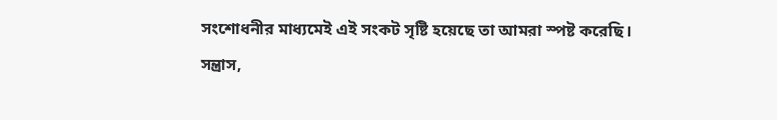সংশোধনীর মাধ্যমেই এই সংকট সৃষ্টি হয়েছে তা আমরা স্পষ্ট করেছি। সন্ত্রাস,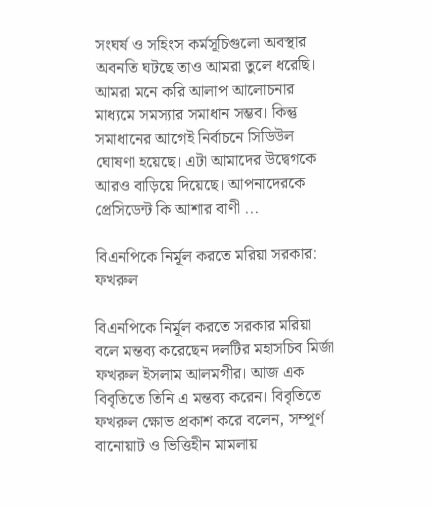সংঘর্ষ ও সহিংস কর্মসূচিগুলো অবস্থার অবনতি ঘটছে তাও আমরা তুলে ধরেছি। আমরা মনে করি আলাপ আলোচনার মাধ্যমে সমস্যার সমাধান সম্ভব। কিন্তু সমাধানের আগেই নির্বাচনে সিডিউল ঘোষণা হয়েছে। এটা আমাদের উদ্বেগকে আরও বাড়িয়ে দিয়েছে। আপনাদেরকে প্রেসিডেন্ট কি আশার বাণী ...

বিএনপিকে নির্মূল করতে মরিয়া সরকার: ফখরুল

বিএনপিকে নির্মূল করতে সরকার মরিয়া বলে মন্তব্য করেছেন দলটির মহাসচিব মির্জা ফখরুল ইসলাম আলমগীর। আজ এক বিবৃতিতে তিনি এ মন্তব্য করেন। বিবৃতিতে ফখরুল ক্ষোভ প্রকাশ করে বলেন, সম্পূর্ণ বানোয়াট ও ভিত্তিহীন মামলায়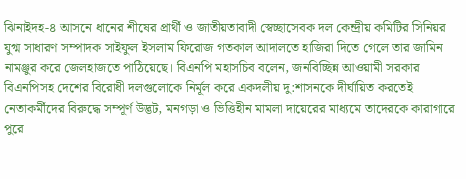ঝিনাইদহ-৪ আসনে ধানের শীষের প্রার্থী ও জাতীয়তাবাদী স্বেচ্ছাসেবক দল কেন্দ্রীয় কমিটির সিনিয়র যুগ্ম সাধারণ সম্পাদক সাইফুল ইসলাম ফিরোজ গতকাল আদালতে হাজিরা দিতে গেলে তার জামিন নামঞ্জুর করে জেলহাজতে পাঠিয়েছে। বিএনপি মহাসচিব বলেন, জনবিচ্ছিন্ন আওয়ামী সরকার বিএনপিসহ দেশের বিরোধী দলগুলোকে নির্মূল করে একদলীয় দু:শাসনকে দীর্ঘায়িত করতেই নেতাকর্মীদের বিরুদ্ধে সম্পূর্ণ উদ্ভট, মনগড়া ও ভিত্তিহীন মামলা দায়েরের মাধ্যমে তাদেরকে কারাগারে পুরে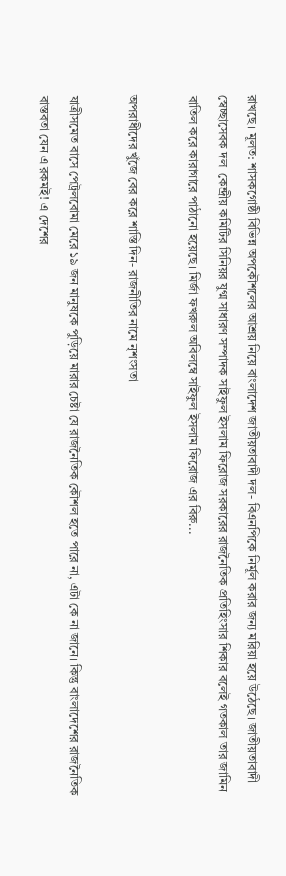রাখছে। মূলত: শাসকগোষ্ঠী বিভিন্ন অপকৌশলের আশ্রয় নিয়ে বাংলাদেশ জাতীয়তাবাদী দল- বিএনপিকে নির্মূল করার জন্য মরিয়া হয়ে উঠেছে। জাতীয়তাবাদী স্বেচ্ছাসেবক দল  কেন্দ্রীয় কমিটির সিনিয়র যুগ্ম সাধারণ সম্পাদক সাইফুল ইসলাম ফিরোজ সরকারের রাজনৈতিক প্রতিহিংসার শিকার বলেই গতকাল তার জামিন বাতিল করে কারাগারে পাঠানো হয়েছে। মির্জা ফখরুল অবিলম্বে সাইফুল ইসলাম ফিরোজ এর বিরু...

অপরাধীদের খুঁজে বের করে শাস্তি দিন- রাজনীতির নামে নৃশংসতা

যাত্রীসমেত বাসে পেট্রলবোমা মেরে ১৯ জন মানুষকে পুড়িয়ে মারার চেষ্টা যে রাজনৈতিক কৌশল হতে পারে না, এটা কে না জানে। কিন্তু বাংলাদেশের রাজনৈতিক বাস্তবতা যেন এ রকমই! এ দেশের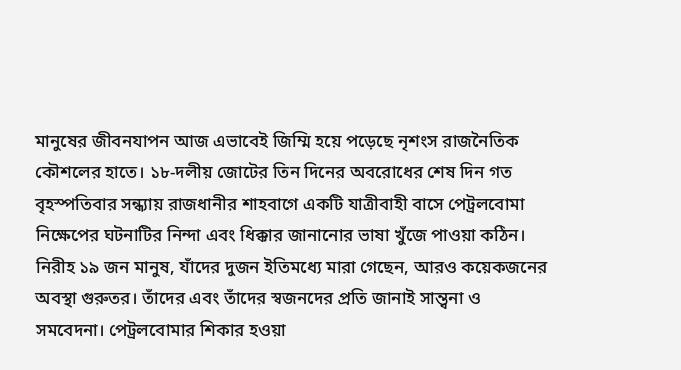মানুষের জীবনযাপন আজ এভাবেই জিম্মি হয়ে পড়েছে নৃশংস রাজনৈতিক কৌশলের হাতে। ১৮-দলীয় জোটের তিন দিনের অবরোধের শেষ দিন গত বৃহস্পতিবার সন্ধ্যায় রাজধানীর শাহবাগে একটি যাত্রীবাহী বাসে পেট্রলবোমা নিক্ষেপের ঘটনাটির নিন্দা এবং ধিক্কার জানানোর ভাষা খুঁজে পাওয়া কঠিন। নিরীহ ১৯ জন মানুষ, যাঁদের দুজন ইতিমধ্যে মারা গেছেন, আরও কয়েকজনের অবস্থা গুরুতর। তাঁদের এবং তাঁদের স্বজনদের প্রতি জানাই সান্ত্বনা ও সমবেদনা। পেট্রলবোমার শিকার হওয়া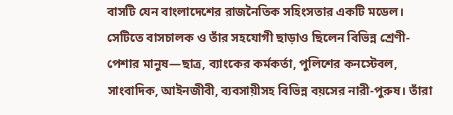বাসটি যেন বাংলাদেশের রাজনৈতিক সহিংসতার একটি মডেল। সেটিতে বাসচালক ও তাঁর সহযোগী ছাড়াও ছিলেন বিভিন্ন শ্রেণী-পেশার মানুষ—ছাত্র, ব্যাংকের কর্মকর্তা, পুলিশের কনস্টেবল, সাংবাদিক, আইনজীবী, ব্যবসায়ীসহ বিভিন্ন বয়সের নারী-পুরুষ। তাঁরা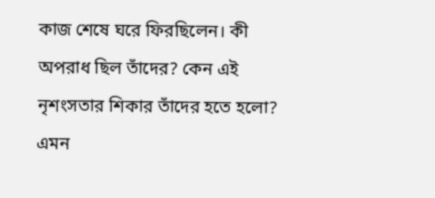কাজ শেষে ঘরে ফিরছিলেন। কী অপরাধ ছিল তাঁদের? কেন এই নৃশংসতার শিকার তাঁদের হতে হলো? এমন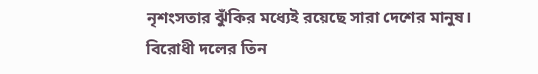নৃশংসতার ঝুঁকির মধ্যেই রয়েছে সারা দেশের মানুষ। বিরোধী দলের তিন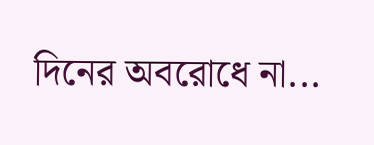দিনের অবরোধে না...